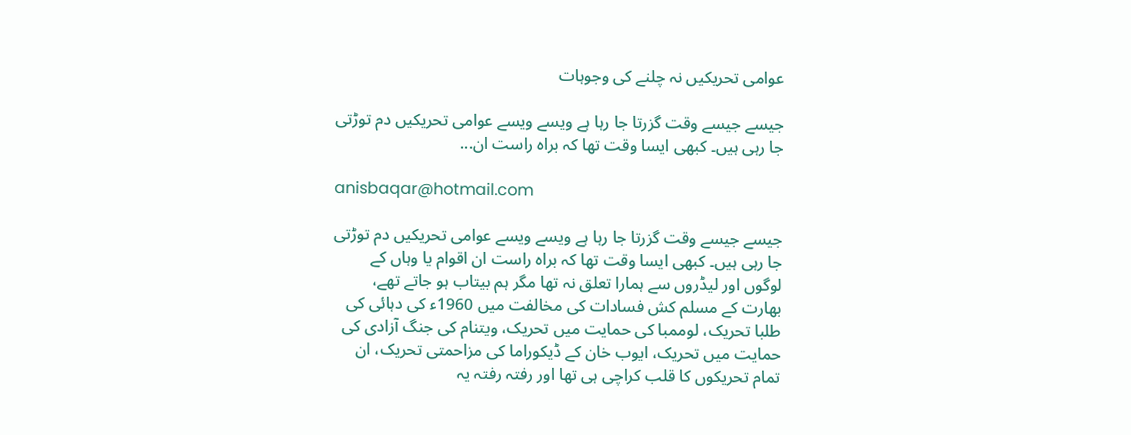عوامی تحریکیں نہ چلنے کی وجوہات

جیسے جیسے وقت گزرتا جا رہا ہے ویسے ویسے عوامی تحریکیں دم توڑتی جا رہی ہیں۔ کبھی ایسا وقت تھا کہ براہ راست ان...

anisbaqar@hotmail.com

جیسے جیسے وقت گزرتا جا رہا ہے ویسے ویسے عوامی تحریکیں دم توڑتی جا رہی ہیں۔ کبھی ایسا وقت تھا کہ براہ راست ان اقوام یا وہاں کے لوگوں اور لیڈروں سے ہمارا تعلق نہ تھا مگر ہم بیتاب ہو جاتے تھے، بھارت کے مسلم کش فسادات کی مخالفت میں 1960ء کی دہائی کی طلبا تحریک، لوممبا کی حمایت میں تحریک، ویتنام کی جنگ آزادی کی حمایت میں تحریک، ایوب خان کے ڈیکوراما کی مزاحمتی تحریک، ان تمام تحریکوں کا قلب کراچی ہی تھا اور رفتہ رفتہ یہ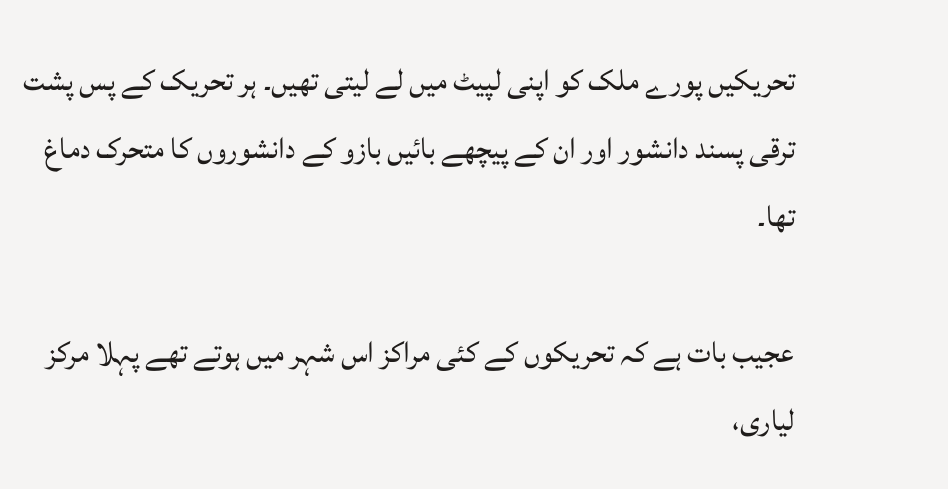تحریکیں پورے ملک کو اپنی لپیٹ میں لے لیتی تھیں۔ ہر تحریک کے پس پشت ترقی پسند دانشور اور ان کے پیچھے بائیں بازو کے دانشوروں کا متحرک دماغ تھا۔

عجیب بات ہے کہ تحریکوں کے کئی مراکز اس شہر میں ہوتے تھے پہلا مرکز لیاری،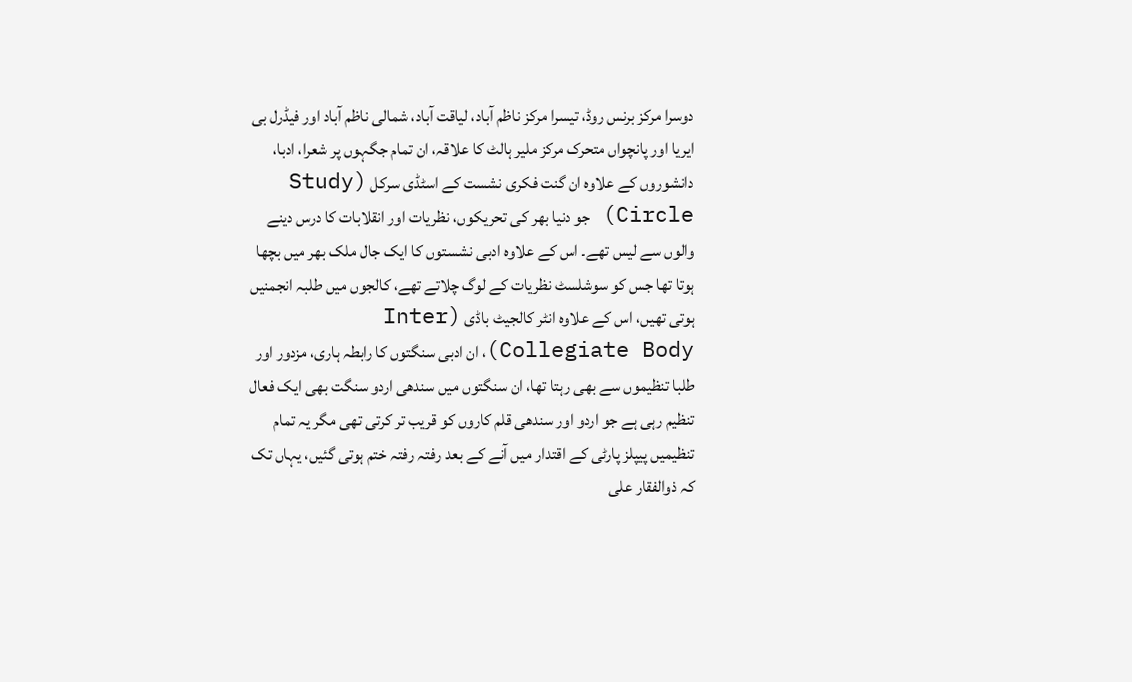دوسرا مرکز برنس روڈ، تیسرا مرکز ناظم آباد، لیاقت آباد، شمالی ناظم آباد اور فیڈرل بی ایریا اور پانچواں متحرک مرکز ملیر ہالٹ کا علاقہ، ان تمام جگہوں پر شعرا، ادبا، دانشوروں کے علاوہ ان گنت فکری نشست کے اسٹڈی سرکل (Study Circle) جو دنیا بھر کی تحریکوں، نظریات اور انقلابات کا درس دینے والوں سے لیس تھے۔ اس کے علاوہ ادبی نشستوں کا ایک جال ملک بھر میں بچھا ہوتا تھا جس کو سوشلسٹ نظریات کے لوگ چلاتے تھے، کالجوں میں طلبہ انجمنیں ہوتی تھیں، اس کے علاوہ انٹر کالجیٹ باڈی (Inter Collegiate Body)، ان ادبی سنگتوں کا رابطہ ہاری، مزدور اور طلبا تنظیموں سے بھی رہتا تھا، ان سنگتوں میں سندھی اردو سنگت بھی ایک فعال تنظیم رہی ہے جو اردو اور سندھی قلم کاروں کو قریب تر کرتی تھی مگر یہ تمام تنظیمیں پیپلز پارٹی کے اقتدار میں آنے کے بعد رفتہ رفتہ ختم ہوتی گئیں، یہاں تک کہ ذوالفقار علی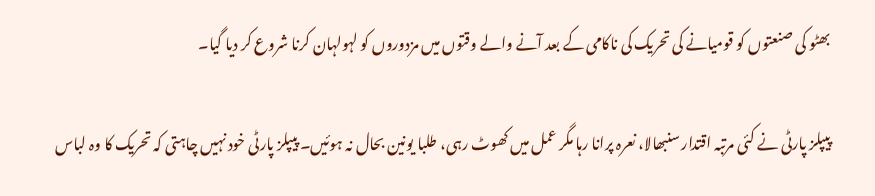بھٹو کی صنعتوں کو قومیانے کی تحریک کی ناکامی کے بعد آنے والے وقتوں میں مزدوروں کو لہولہان کرنا شروع کر دیا گیا۔

پیپلز پارٹی نے کئی مرتبہ اقتدار سنبھالا، نعرہ پرانا رہا مگر عمل میں کھوٹ رہی، طلبا یونین بحال نہ ہوئیں۔ پیپلز پارٹی خود نہیں چاہتی کہ تحریک کا وہ لباس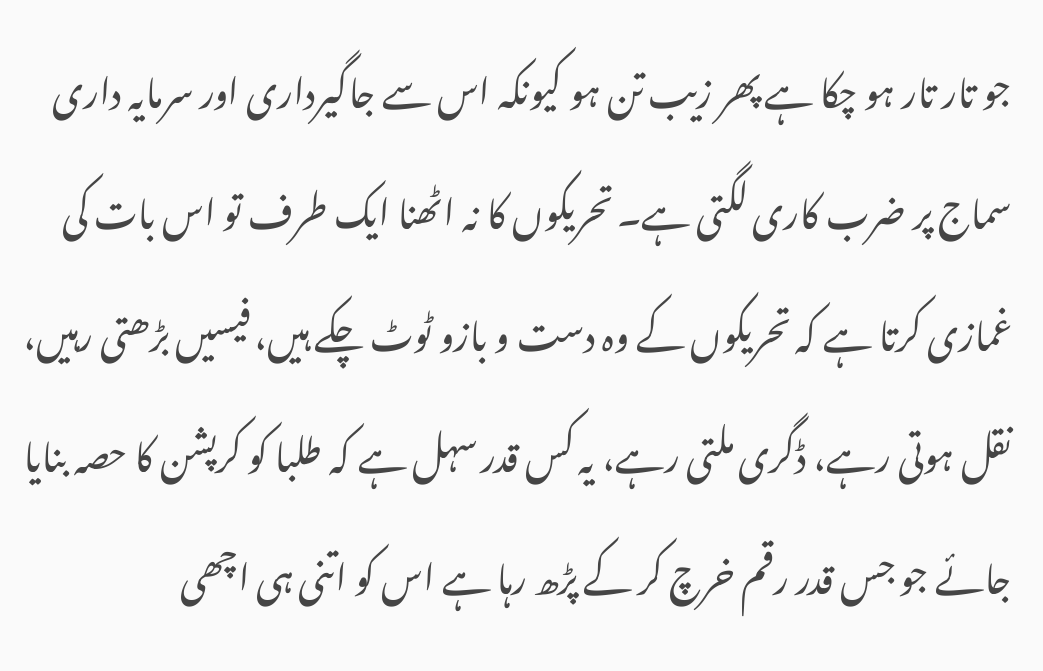جو تار تار ہو چکا ہے پھر زیب تن ہو کیونکہ اس سے جاگیرداری اور سرمایہ داری سماج پر ضرب کاری لگتی ہے۔ تحریکوں کا نہ اٹھنا ایک طرف تو اس بات کی غمازی کرتا ہے کہ تحریکوں کے وہ دست و بازو ٹوٹ چکے ہیں، فیسیں بڑھتی رہیں، نقل ہوتی رہے، ڈگری ملتی رہے، یہ کس قدر سہل ہے کہ طلبا کو کرپشن کا حصہ بنایا جائے جو جس قدر رقم خرچ کر کے پڑھ رہا ہے اس کو اتنی ہی اچھی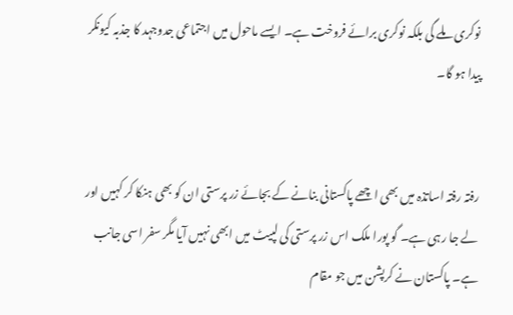نوکری ملے گی بلکہ نوکری برائے فروخت ہے۔ ایسے ماحول میں اجتماعی جدوجہد کا جذبہ کیونکر پیدا ہو گا۔


رفتہ رفتہ اساتذہ میں بھی اچھے پاکستانی بنانے کے بجائے زر پرستی ان کو بھی ہنکا کر کہیں اور لے جا رہی ہے۔ گو پورا ملک اس زر پرستی کی لپیٹ میں ابھی نہیں آیا مگر سفر اسی جانب ہے۔ پاکستان نے کرپشن میں جو مقام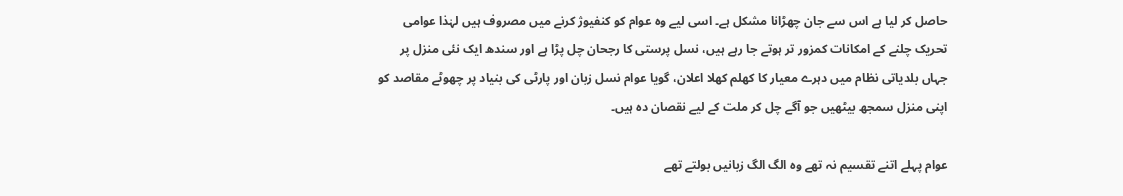حاصل کر لیا ہے اس سے جان چھڑانا مشکل ہے۔ اسی لیے وہ عوام کو کنفیوژ کرنے میں مصروف ہیں لہٰذا عوامی تحریک چلنے کے امکانات کمزور تر ہوتے جا رہے ہیں، نسل پرستی کا رجحان چل پڑا ہے اور سندھ ایک نئی منزل پر جہاں بلدیاتی نظام میں دہرے معیار کا کھلم کھلا اعلان، گویا عوام نسل زبان اور پارٹی کی بنیاد پر چھوٹے مقاصد کو اپنی منزل سمجھ بیٹھیں جو آگے چل کر ملت کے لیے نقصان دہ ہیں۔

عوام پہلے اتنے تقسیم نہ تھے وہ الگ الگ زبانیں بولتے تھے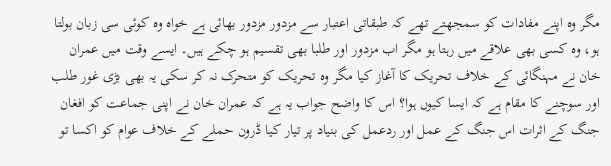مگر وہ اپنے مفادات کو سمجھتے تھے کہ طبقاتی اعتبار سے مزدور مزدور بھائی ہے خواہ وہ کوئی سی زبان بولتا ہو، وہ کسی بھی علاقے میں رہتا ہو مگر اب مزدور اور طلبا بھی تقسیم ہو چکے ہیں۔ ایسے وقت میں عمران خان نے مہنگائی کے خلاف تحریک کا آغاز کیا مگر وہ تحریک کو متحرک نہ کر سکی یہ بھی بڑی غور طلب اور سوچنے کا مقام ہے کہ ایسا کیوں ہوا؟ اس کا واضح جواب یہ ہے کہ عمران خان نے اپنی جماعت کو افغان جنگ کے اثرات اس جنگ کے عمل اور ردعمل کی بنیاد پر تیار کیا ڈرون حملے کے خلاف عوام کو اکسا تو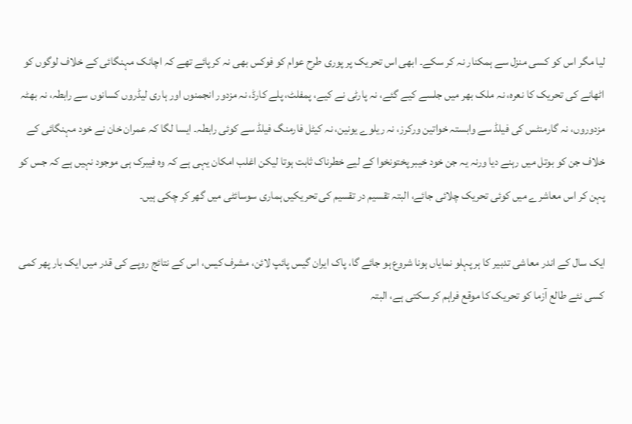لیا مگر اس کو کسی منزل سے ہمکنار نہ کر سکے۔ ابھی اس تحریک پر پوری طرح عوام کو فوکس بھی نہ کرپائے تھے کہ اچانک مہنگائی کے خلاف لوگوں کو اٹھانے کی تحریک کا نعرہ، نہ ملک بھر میں جلسے کیے گئے، نہ پارٹی نے کیے، پمفلٹ، پلے کارڈ، نہ مزدور انجمنوں اور ہاری لیڈروں کسانوں سے رابطہ، نہ بھٹہ مزدوروں، نہ گارمنٹس کی فیلڈ سے وابستہ خواتین ورکرز، نہ ریلوے یونین، نہ کیٹل فارمنگ فیلڈ سے کوئی رابطہ۔ ایسا لگا کہ عمران خان نے خود مہنگائی کے خلاف جن کو بوتل میں رہنے دیا ورنہ یہ جن خود خیبر پختونخوا کے لیے خطرناک ثابت ہوتا لیکن اغلب امکان یہی ہے کہ وہ فیبرک ہی موجود نہیں ہے کہ جس کو پہن کر اس معاشرے میں کوئی تحریک چلائی جائے، البتہ تقسیم در تقسیم کی تحریکیں ہماری سوسائٹی میں گھر کر چکی ہیں۔

ایک سال کے اندر معاشی تدبیر کا ہر پہلو نمایاں ہونا شروع ہو جائے گا، پاک ایران گیس پائپ لائن، مشرف کیس، اس کے نتائج روپے کی قدر میں ایک بار پھر کمی کسی نئے طالع آزما کو تحریک کا موقع فراہم کر سکتی ہے، البتہ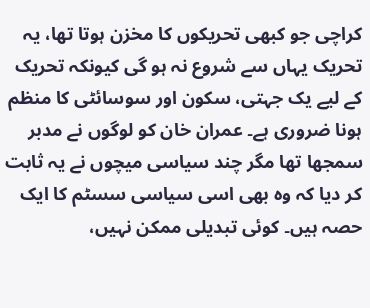کراچی جو کبھی تحریکوں کا مخزن ہوتا تھا، یہ تحریک یہاں سے شروع نہ ہو گی کیونکہ تحریک کے لیے یک جہتی، سکون اور سوسائٹی کا منظم ہونا ضروری ہے۔ عمران خان کو لوگوں نے مدبر سمجھا تھا مگر چند سیاسی میچوں نے یہ ثابت کر دیا کہ وہ بھی اسی سیاسی سسٹم کا ایک حصہ ہیں۔ کوئی تبدیلی ممکن نہیں،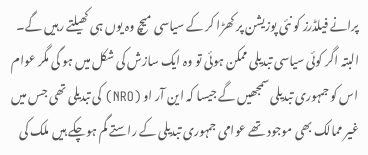پرانے فیلڈرز کو نئی پوزیشن پر کھڑا کر کے سیاسی میچ وہ یوں ہی کھیلتے رہیں گے۔ البتہ اگر کوئی سیاسی تبدیلی ممکن ہوئی تو وہ ایک سازش کی شکل میں ہو گی مگر عوام اس کو جمہوری تبدیلی سمجھیں گے جیسا کہ این آر او (NRO) کی تبدیلی تھی جس میں غیر ممالک بھی موجود تھے عوامی جمہوری تبدیلی کے راستے گم ہوچکے ہیں ملک کی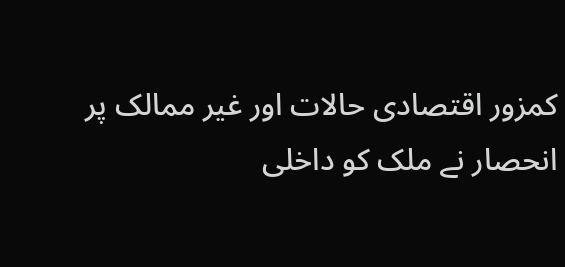کمزور اقتصادی حالات اور غیر ممالک پر انحصار نے ملک کو داخلی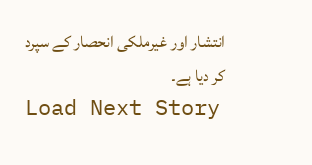انتشار اور غیرملکی انحصار کے سپرد کر دیا ہے۔
Load Next Story